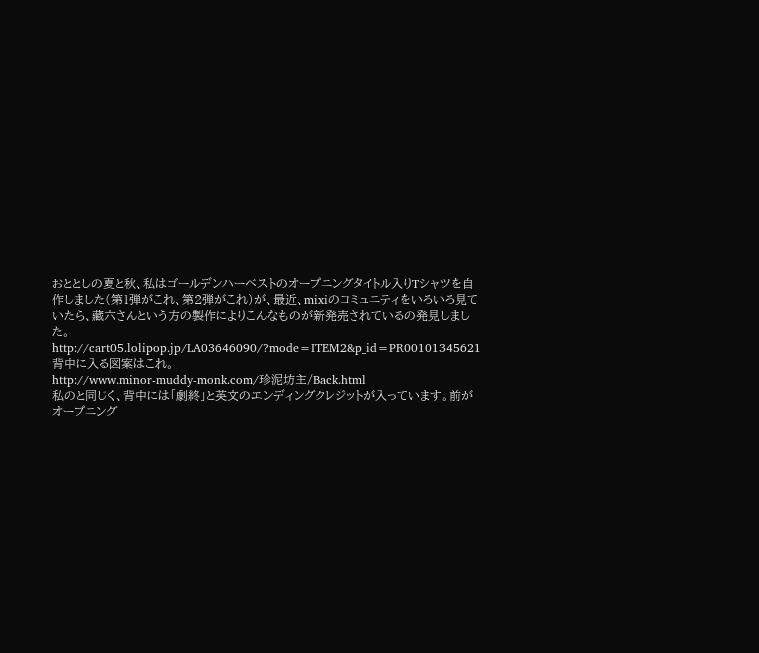おととしの夏と秋、私はゴールデンハーベストのオープニングタイトル入りTシャツを自作しました(第1弾がこれ、第2弾がこれ)が、最近、mixiのコミュニティをいろいろ見ていたら、藏六さんという方の製作によりこんなものが新発売されているの発見しました。
http://cart05.lolipop.jp/LA03646090/?mode=ITEM2&p_id=PR00101345621
背中に入る図案はこれ。
http://www.minor-muddy-monk.com/珍泥坊主/Back.html
私のと同じく、背中には「劇終」と英文のエンディングクレジットが入っています。前がオープニング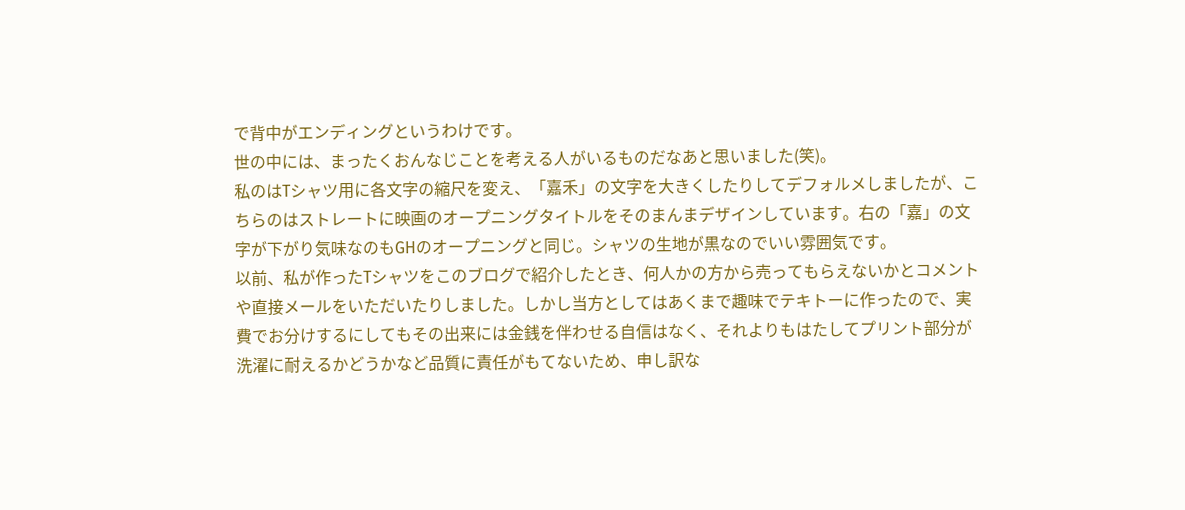で背中がエンディングというわけです。
世の中には、まったくおんなじことを考える人がいるものだなあと思いました(笑)。
私のはTシャツ用に各文字の縮尺を変え、「嘉禾」の文字を大きくしたりしてデフォルメしましたが、こちらのはストレートに映画のオープニングタイトルをそのまんまデザインしています。右の「嘉」の文字が下がり気味なのもGHのオープニングと同じ。シャツの生地が黒なのでいい雰囲気です。
以前、私が作ったTシャツをこのブログで紹介したとき、何人かの方から売ってもらえないかとコメントや直接メールをいただいたりしました。しかし当方としてはあくまで趣味でテキトーに作ったので、実費でお分けするにしてもその出来には金銭を伴わせる自信はなく、それよりもはたしてプリント部分が洗濯に耐えるかどうかなど品質に責任がもてないため、申し訳な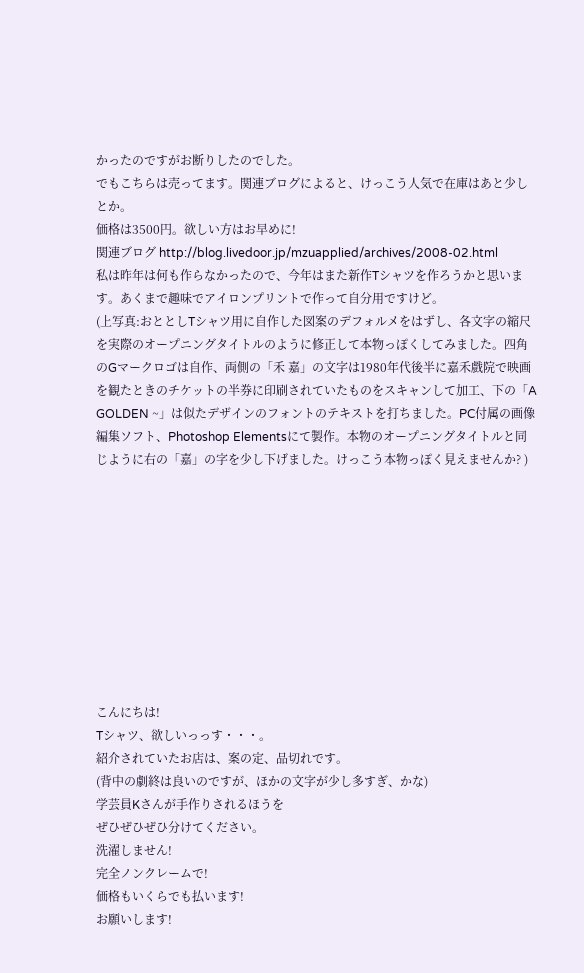かったのですがお断りしたのでした。
でもこちらは売ってます。関連ブログによると、けっこう人気で在庫はあと少しとか。
価格は3500円。欲しい方はお早めに!
関連ブログ http://blog.livedoor.jp/mzuapplied/archives/2008-02.html
私は昨年は何も作らなかったので、今年はまた新作Tシャツを作ろうかと思います。あくまで趣味でアイロンプリントで作って自分用ですけど。
(上写真:おととしTシャツ用に自作した図案のデフォルメをはずし、各文字の縮尺を実際のオープニングタイトルのように修正して本物っぽくしてみました。四角のGマークロゴは自作、両側の「禾 嘉」の文字は1980年代後半に嘉禾戲院で映画を観たときのチケットの半券に印刷されていたものをスキャンして加工、下の「A GOLDEN ~」は似たデザインのフォントのテキストを打ちました。PC付属の画像編集ソフト、Photoshop Elementsにて製作。本物のオープニングタイトルと同じように右の「嘉」の字を少し下げました。けっこう本物っぽく見えませんか? )










こんにちは!
Tシャツ、欲しいっっす・・・。
紹介されていたお店は、案の定、品切れです。
(背中の劇終は良いのですが、ほかの文字が少し多すぎ、かな)
学芸員Kさんが手作りされるほうを
ぜひぜひぜひ分けてください。
洗濯しません!
完全ノンクレームで!
価格もいくらでも払います!
お願いします!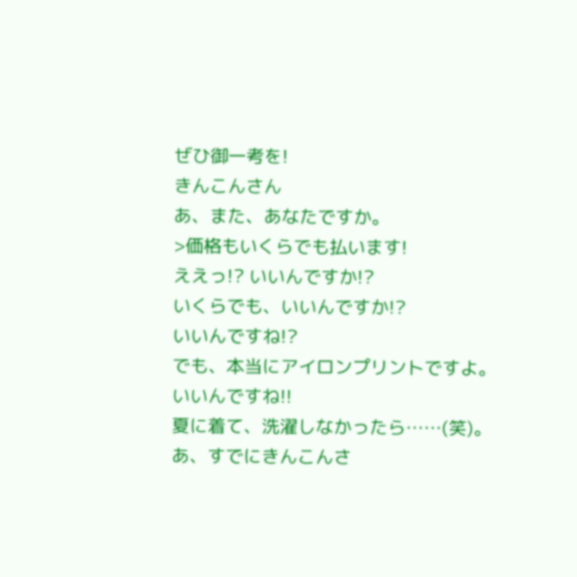ぜひ御一考を!
きんこんさん
あ、また、あなたですか。
>価格もいくらでも払います!
ええっ!? いいんですか!?
いくらでも、いいんですか!?
いいんですね!?
でも、本当にアイロンプリントですよ。
いいんですね!!
夏に着て、洗濯しなかったら……(笑)。
あ、すでにきんこんさ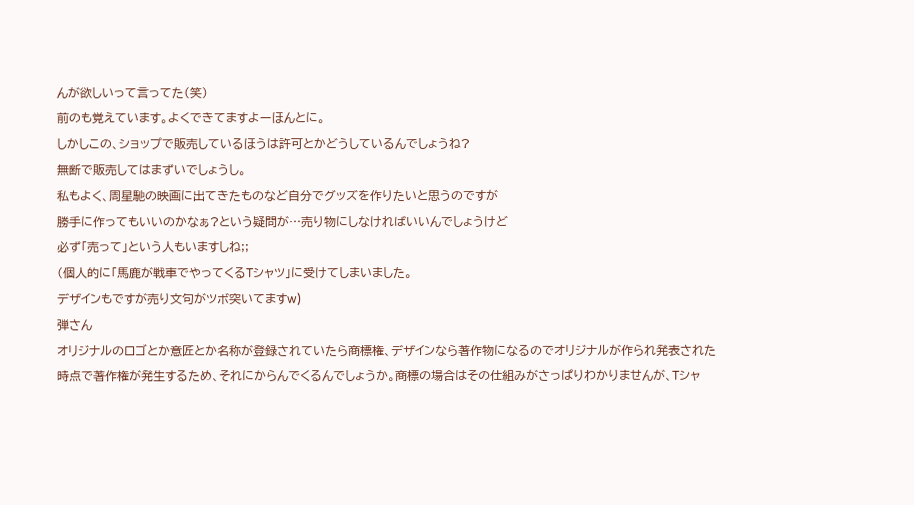んが欲しいって言ってた(笑)
前のも覚えています。よくできてますよーほんとに。
しかしこの、ショップで販売しているほうは許可とかどうしているんでしょうね?
無断で販売してはまずいでしょうし。
私もよく、周星馳の映画に出てきたものなど自分でグッズを作りたいと思うのですが
勝手に作ってもいいのかなぁ?という疑問が…売り物にしなければいいんでしょうけど
必ず「売って」という人もいますしね;;
(個人的に「馬鹿が戦車でやってくるTシャツ」に受けてしまいました。
デザインもですが売り文句がツボ突いてますw)
弾さん
オリジナルのロゴとか意匠とか名称が登録されていたら商標権、デザインなら著作物になるのでオリジナルが作られ発表された時点で著作権が発生するため、それにからんでくるんでしょうか。商標の場合はその仕組みがさっぱりわかりませんが、Tシャ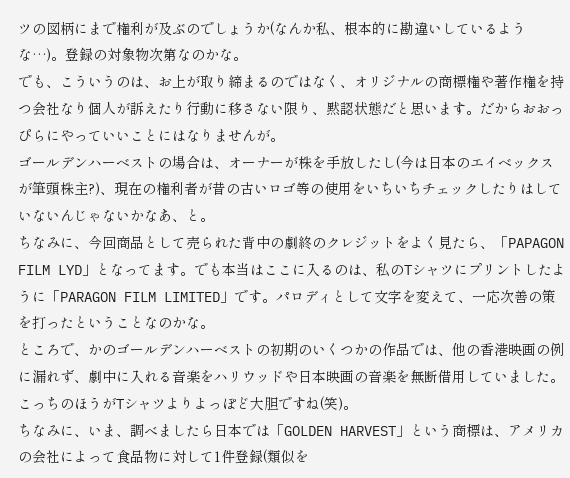ツの図柄にまで権利が及ぶのでしょうか(なんか私、根本的に勘違いしているような…)。登録の対象物次第なのかな。
でも、こういうのは、お上が取り締まるのではなく、オリジナルの商標権や著作権を持つ会社なり個人が訴えたり行動に移さない限り、黙認状態だと思います。だからおおっぴらにやっていいことにはなりませんが。
ゴールデンハーベストの場合は、オーナーが株を手放したし(今は日本のエイベックスが筆頭株主?)、現在の権利者が昔の古いロゴ等の使用をいちいちチェックしたりはしていないんじゃないかなあ、と。
ちなみに、今回商品として売られた背中の劇終のクレジットをよく見たら、「PAPAGON FILM LYD」となってます。でも本当はここに入るのは、私のTシャツにプリントしたように「PARAGON FILM LIMITED」です。パロディとして文字を変えて、一応次善の策を打ったということなのかな。
ところで、かのゴールデンハーベストの初期のいくつかの作品では、他の香港映画の例に漏れず、劇中に入れる音楽をハリウッドや日本映画の音楽を無断借用していました。こっちのほうがTシャツよりよっぽど大胆ですね(笑)。
ちなみに、いま、調べましたら日本では「GOLDEN HARVEST」という商標は、アメリカの会社によって食品物に対して1件登録(類似を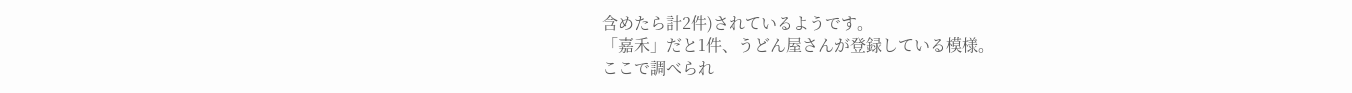含めたら計2件)されているようです。
「嘉禾」だと1件、うどん屋さんが登録している模様。
ここで調べられ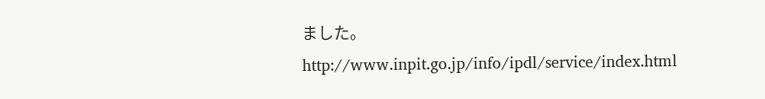ました。
http://www.inpit.go.jp/info/ipdl/service/index.html